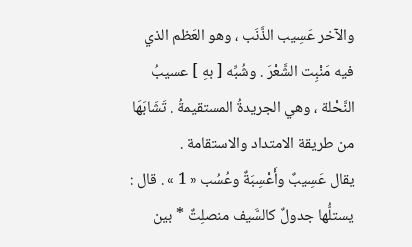والآخر عَسِيب الذَّنَب ، وهو العَظم الذي فيه مَنْبِت الشَّعْرَ . وشُبِّه [ بهِ ] عسيبُ النَّحْلة ، وهي الجريدةُ المستقيمةُ . تَشَابَهَا من طريقة الامتداد والاستقامة .
يقال عَسِيبٌ وأَعْسِبَةٌ وعُسُب « 1 » . قال :
يستلُّها جدولٌ كالسَّيف منصلِتٌ * بين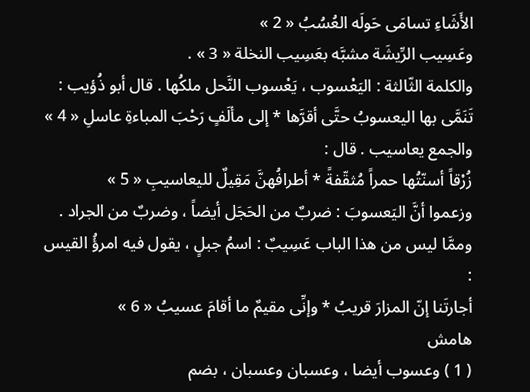الأَشَاءِ تسامَى حَولَه العُسُبُ « 2 »
وعَسِيب الرِّيشَة مشبَّه بعَسِيب النخلة « 3 » .
والكلمة الثّالثة : اليَعْسوب ، يَعْسوب النَّحل ملكُها . قال أبو ذُؤيب :
تَنَمَّى بها اليعسوبُ حتَّى أقرَّها * إلى مألَفٍ رَحْبَ المباءةِ عاسلِ « 4 »
والجمع يعاسيب . قال :
زُرْقاً أسنّتُها حمراً مُثقّفةً * أطرافُهنَّ مَقِيلٌ لليعاسيبِ « 5 »
وزعموا أنَّ اليَعسوبَ : ضربٌ من الحَجَل أيضاً ، وضربٌ من الجراد .
وممَّا ليس من هذا الباب عَسِيبٌ : اسمُ جبلٍ ، يقول فيه امرؤُ القيس :
أجارتَنا إنّ المزارَ قريبُ * وإنِّى مقيمٌ ما أقامَ عسيبُ « 6 »
هامش
( 1 ) وعسوب أيضا ، وعسبان وعسبان ، بضم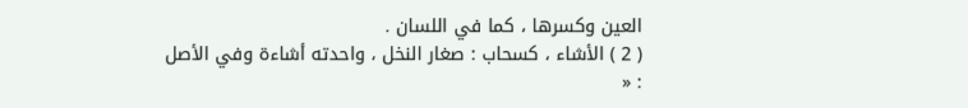العين وكسرها ، كما في اللسان .
( 2 ) الأشاء ، كسحاب : صغار النخل ، واحدته أشاءة وفي الأصل : «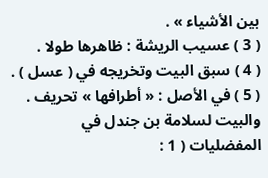بين الأشياء » .
( 3 ) عسيب الريشة : ظاهرها طولا .
( 4 ) سبق البيت وتخريجه في ( عسل ) .
( 5 ) في الأصل : « أطرافها » تحريف . والبيت لسلامة بن جندل في المفضليات ( 1 :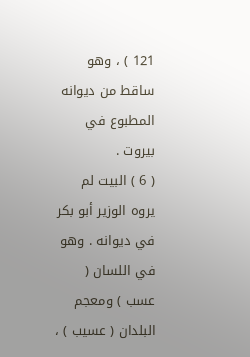121 ) ، وهو ساقط من ديوانه المطبوع في بيروت .
( 6 ) البيت لم يروه الوزير أبو بكر في ديوانه . وهو في اللسان ( عسب ) ومعجم البلدان ( عسيب ) ،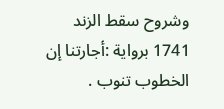وشروح سقط الزند 1741 برواية :أجارتنا إن الخطوب تنوب .